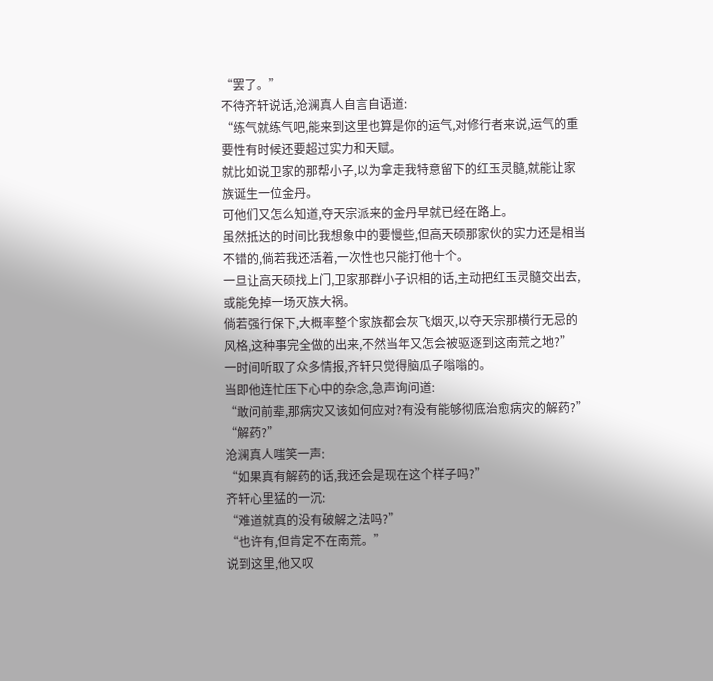“罢了。”
不待齐轩说话,沧澜真人自言自语道:
“练气就练气吧,能来到这里也算是你的运气,对修行者来说,运气的重要性有时候还要超过实力和天赋。
就比如说卫家的那帮小子,以为拿走我特意留下的红玉灵髓,就能让家族诞生一位金丹。
可他们又怎么知道,夺天宗派来的金丹早就已经在路上。
虽然抵达的时间比我想象中的要慢些,但高天硕那家伙的实力还是相当不错的,倘若我还活着,一次性也只能打他十个。
一旦让高天硕找上门,卫家那群小子识相的话,主动把红玉灵髓交出去,或能免掉一场灭族大祸。
倘若强行保下,大概率整个家族都会灰飞烟灭,以夺天宗那横行无忌的风格,这种事完全做的出来,不然当年又怎会被驱逐到这南荒之地?”
一时间听取了众多情报,齐轩只觉得脑瓜子嗡嗡的。
当即他连忙压下心中的杂念,急声询问道:
“敢问前辈,那病灾又该如何应对?有没有能够彻底治愈病灾的解药?”
“解药?”
沧澜真人嗤笑一声:
“如果真有解药的话,我还会是现在这个样子吗?”
齐轩心里猛的一沉:
“难道就真的没有破解之法吗?”
“也许有,但肯定不在南荒。”
说到这里,他又叹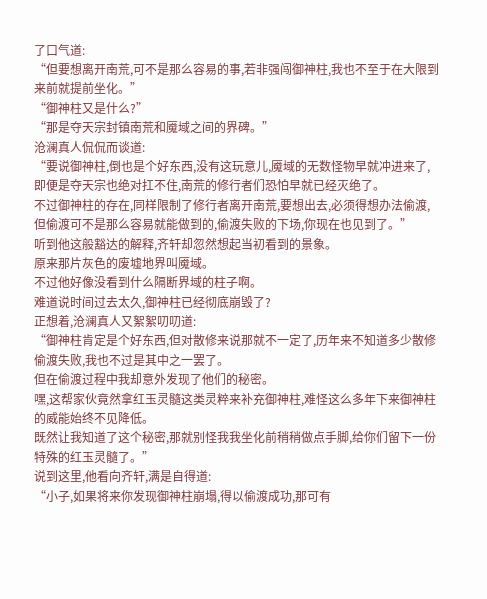了口气道:
“但要想离开南荒,可不是那么容易的事,若非强闯御神柱,我也不至于在大限到来前就提前坐化。”
“御神柱又是什么?”
“那是夺天宗封镇南荒和魇域之间的界碑。”
沧澜真人侃侃而谈道:
“要说御神柱,倒也是个好东西,没有这玩意儿,魇域的无数怪物早就冲进来了,即便是夺天宗也绝对扛不住,南荒的修行者们恐怕早就已经灭绝了。
不过御神柱的存在,同样限制了修行者离开南荒,要想出去,必须得想办法偷渡,但偷渡可不是那么容易就能做到的,偷渡失败的下场,你现在也见到了。”
听到他这般豁达的解释,齐轩却忽然想起当初看到的景象。
原来那片灰色的废墟地界叫魇域。
不过他好像没看到什么隔断界域的柱子啊。
难道说时间过去太久,御神柱已经彻底崩毁了?
正想着,沧澜真人又絮絮叨叨道:
“御神柱肯定是个好东西,但对散修来说那就不一定了,历年来不知道多少散修偷渡失败,我也不过是其中之一罢了。
但在偷渡过程中我却意外发现了他们的秘密。
嘿,这帮家伙竟然拿红玉灵髓这类灵粹来补充御神柱,难怪这么多年下来御神柱的威能始终不见降低。
既然让我知道了这个秘密,那就别怪我我坐化前稍稍做点手脚,给你们留下一份特殊的红玉灵髓了。”
说到这里,他看向齐轩,满是自得道:
“小子,如果将来你发现御神柱崩塌,得以偷渡成功,那可有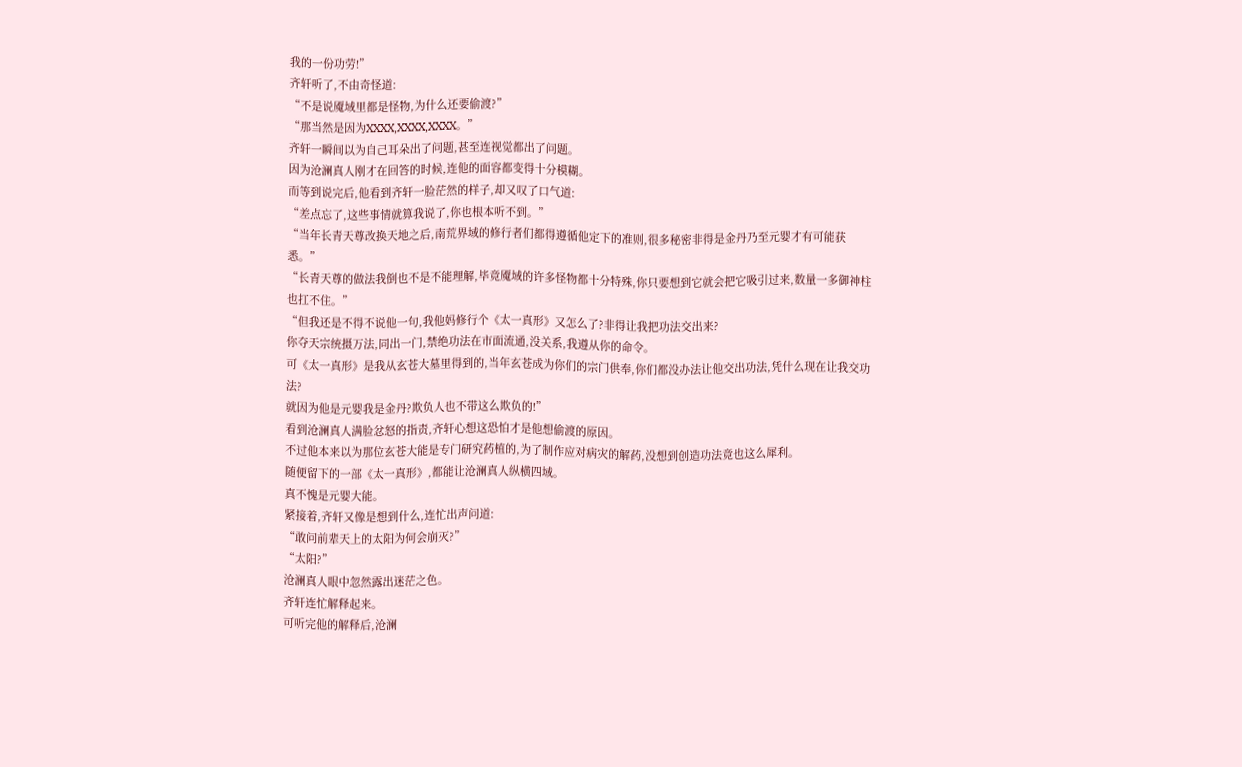我的一份功劳!”
齐轩听了,不由奇怪道:
“不是说魇域里都是怪物,为什么还要偷渡?”
“那当然是因为XXXX,XXXX,XXXX。”
齐轩一瞬间以为自己耳朵出了问题,甚至连视觉都出了问题。
因为沧澜真人刚才在回答的时候,连他的面容都变得十分模糊。
而等到说完后,他看到齐轩一脸茫然的样子,却又叹了口气道:
“差点忘了,这些事情就算我说了,你也根本听不到。”
“当年长青天尊改换天地之后,南荒界域的修行者们都得遵循他定下的准则,很多秘密非得是金丹乃至元婴才有可能获悉。”
“长青天尊的做法我倒也不是不能理解,毕竟魇域的许多怪物都十分特殊,你只要想到它就会把它吸引过来,数量一多御神柱也扛不住。”
“但我还是不得不说他一句,我他妈修行个《太一真形》又怎么了?非得让我把功法交出来?
你夺天宗统摄万法,同出一门,禁绝功法在市面流通,没关系,我遵从你的命令。
可《太一真形》是我从玄苍大墓里得到的,当年玄苍成为你们的宗门供奉,你们都没办法让他交出功法,凭什么现在让我交功法?
就因为他是元婴我是金丹?欺负人也不带这么欺负的!”
看到沧澜真人满脸忿怒的指责,齐轩心想这恐怕才是他想偷渡的原因。
不过他本来以为那位玄苍大能是专门研究药植的,为了制作应对病灾的解药,没想到创造功法竟也这么犀利。
随便留下的一部《太一真形》,都能让沧澜真人纵横四域。
真不愧是元婴大能。
紧接着,齐轩又像是想到什么,连忙出声问道:
“敢问前辈天上的太阳为何会崩灭?”
“太阳?”
沧澜真人眼中忽然露出迷茫之色。
齐轩连忙解释起来。
可听完他的解释后,沧澜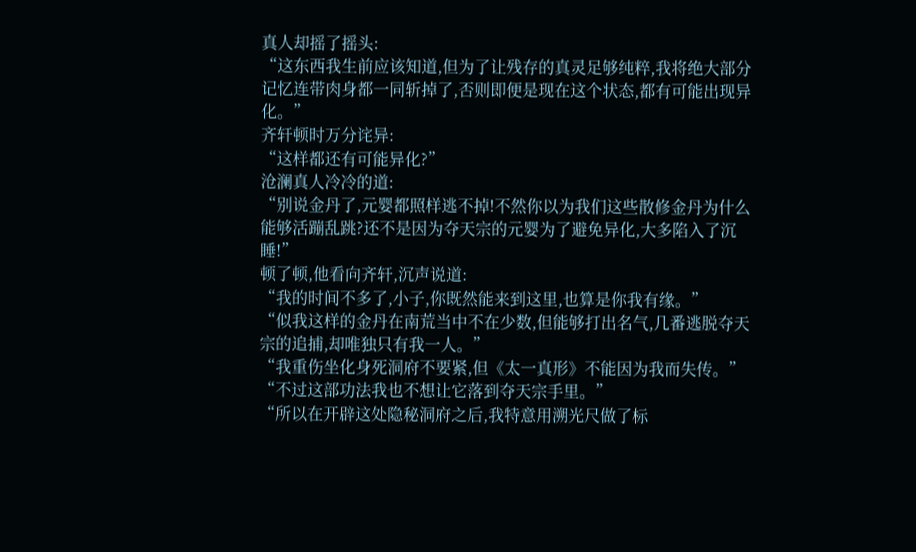真人却摇了摇头:
“这东西我生前应该知道,但为了让残存的真灵足够纯粹,我将绝大部分记忆连带肉身都一同斩掉了,否则即便是现在这个状态,都有可能出现异化。”
齐轩顿时万分诧异:
“这样都还有可能异化?”
沧澜真人冷冷的道:
“别说金丹了,元婴都照样逃不掉!不然你以为我们这些散修金丹为什么能够活蹦乱跳?还不是因为夺天宗的元婴为了避免异化,大多陷入了沉睡!”
顿了顿,他看向齐轩,沉声说道:
“我的时间不多了,小子,你既然能来到这里,也算是你我有缘。”
“似我这样的金丹在南荒当中不在少数,但能够打出名气,几番逃脱夺天宗的追捕,却唯独只有我一人。”
“我重伤坐化身死洞府不要紧,但《太一真形》不能因为我而失传。”
“不过这部功法我也不想让它落到夺天宗手里。”
“所以在开辟这处隐秘洞府之后,我特意用溯光尺做了标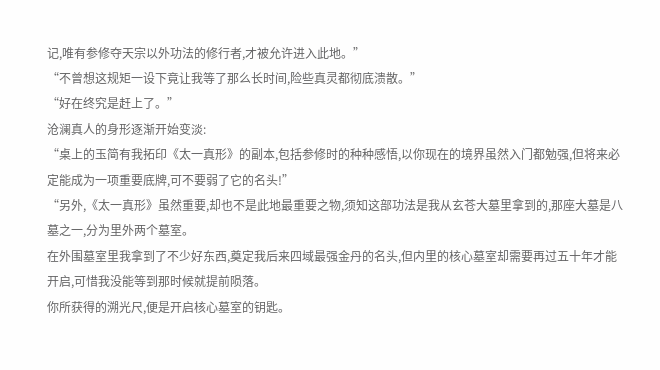记,唯有参修夺天宗以外功法的修行者,才被允许进入此地。”
“不曾想这规矩一设下竟让我等了那么长时间,险些真灵都彻底溃散。”
“好在终究是赶上了。”
沧澜真人的身形逐渐开始变淡:
“桌上的玉简有我拓印《太一真形》的副本,包括参修时的种种感悟,以你现在的境界虽然入门都勉强,但将来必定能成为一项重要底牌,可不要弱了它的名头!”
“另外,《太一真形》虽然重要,却也不是此地最重要之物,须知这部功法是我从玄苍大墓里拿到的,那座大墓是八墓之一,分为里外两个墓室。
在外围墓室里我拿到了不少好东西,奠定我后来四域最强金丹的名头,但内里的核心墓室却需要再过五十年才能开启,可惜我没能等到那时候就提前陨落。
你所获得的溯光尺,便是开启核心墓室的钥匙。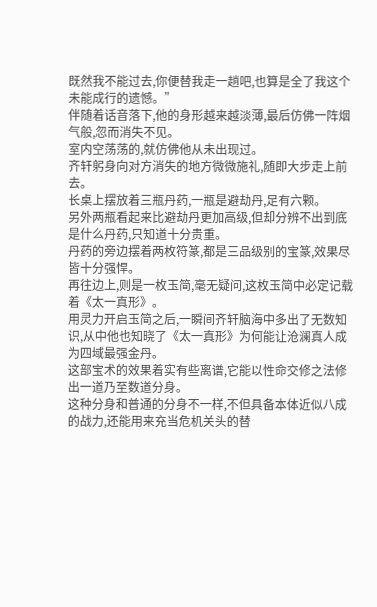既然我不能过去,你便替我走一趟吧,也算是全了我这个未能成行的遗憾。”
伴随着话音落下,他的身形越来越淡薄,最后仿佛一阵烟气般,忽而消失不见。
室内空荡荡的,就仿佛他从未出现过。
齐轩躬身向对方消失的地方微微施礼,随即大步走上前去。
长桌上摆放着三瓶丹药,一瓶是避劫丹,足有六颗。
另外两瓶看起来比避劫丹更加高级,但却分辨不出到底是什么丹药,只知道十分贵重。
丹药的旁边摆着两枚符篆,都是三品级别的宝篆,效果尽皆十分强悍。
再往边上,则是一枚玉简,毫无疑问,这枚玉简中必定记载着《太一真形》。
用灵力开启玉简之后,一瞬间齐轩脑海中多出了无数知识,从中他也知晓了《太一真形》为何能让沧澜真人成为四域最强金丹。
这部宝术的效果着实有些离谱,它能以性命交修之法修出一道乃至数道分身。
这种分身和普通的分身不一样,不但具备本体近似八成的战力,还能用来充当危机关头的替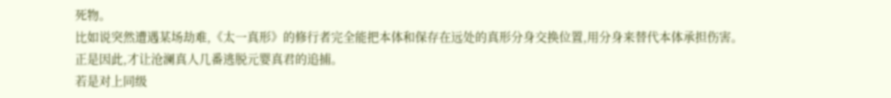死物。
比如说突然遭遇某场劫难,《太一真形》的修行者完全能把本体和保存在远处的真形分身交换位置,用分身来替代本体承担伤害。
正是因此,才让沧澜真人几番逃脱元婴真君的追捕。
若是对上同级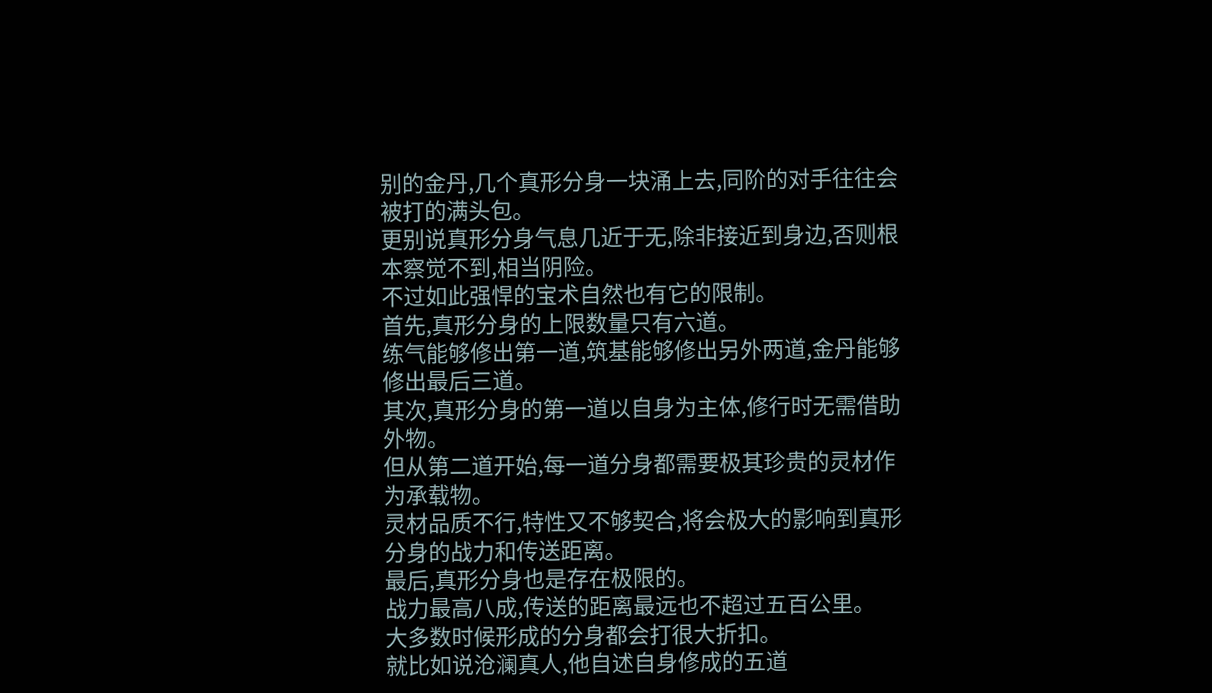别的金丹,几个真形分身一块涌上去,同阶的对手往往会被打的满头包。
更别说真形分身气息几近于无,除非接近到身边,否则根本察觉不到,相当阴险。
不过如此强悍的宝术自然也有它的限制。
首先,真形分身的上限数量只有六道。
练气能够修出第一道,筑基能够修出另外两道,金丹能够修出最后三道。
其次,真形分身的第一道以自身为主体,修行时无需借助外物。
但从第二道开始,每一道分身都需要极其珍贵的灵材作为承载物。
灵材品质不行,特性又不够契合,将会极大的影响到真形分身的战力和传送距离。
最后,真形分身也是存在极限的。
战力最高八成,传送的距离最远也不超过五百公里。
大多数时候形成的分身都会打很大折扣。
就比如说沧澜真人,他自述自身修成的五道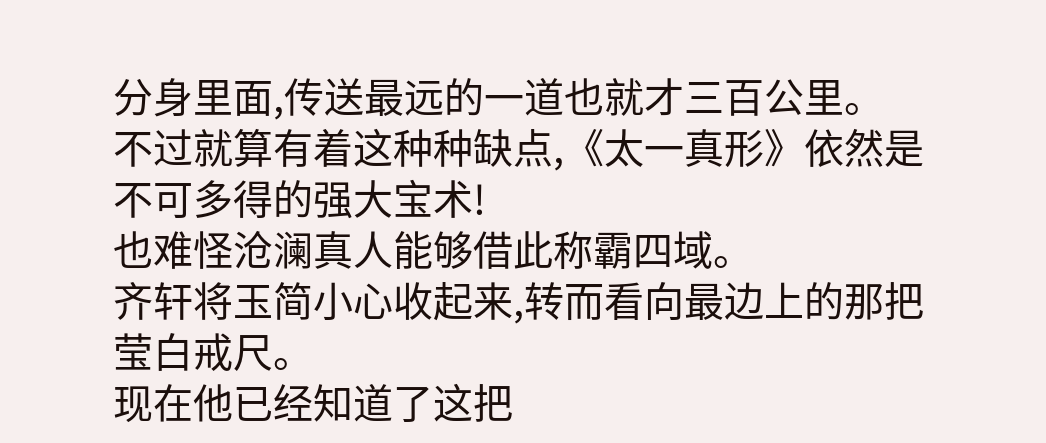分身里面,传送最远的一道也就才三百公里。
不过就算有着这种种缺点,《太一真形》依然是不可多得的强大宝术!
也难怪沧澜真人能够借此称霸四域。
齐轩将玉简小心收起来,转而看向最边上的那把莹白戒尺。
现在他已经知道了这把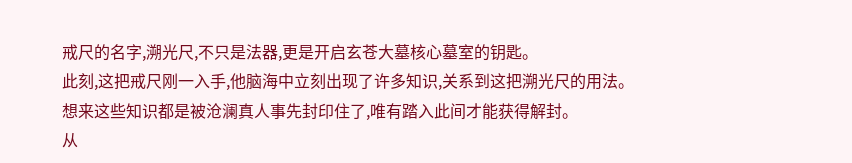戒尺的名字,溯光尺,不只是法器,更是开启玄苍大墓核心墓室的钥匙。
此刻,这把戒尺刚一入手,他脑海中立刻出现了许多知识,关系到这把溯光尺的用法。
想来这些知识都是被沧澜真人事先封印住了,唯有踏入此间才能获得解封。
从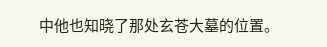中他也知晓了那处玄苍大墓的位置。